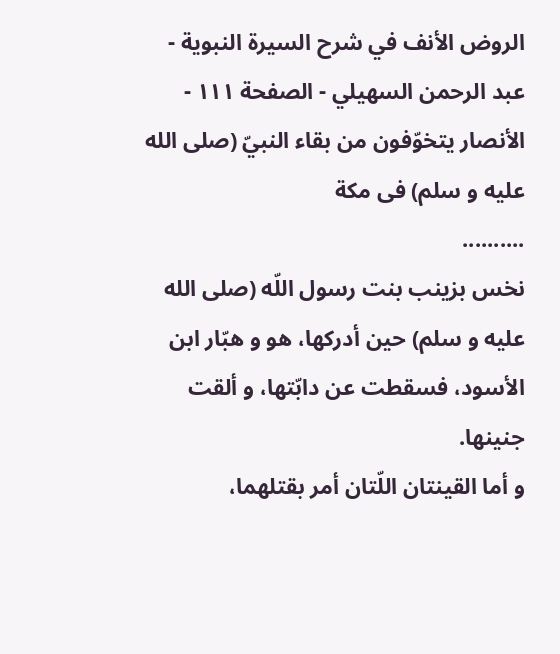الروض الأنف في شرح السيرة النبوية - عبد الرحمن السهيلي - الصفحة ١١١ - الأنصار يتخوّفون من بقاء النبيّ (صلى الله عليه و سلم) فى مكة
..........
نخس بزينب بنت رسول اللّه (صلى الله عليه و سلم) حين أدركها، هو و هبّار ابن الأسود، فسقطت عن دابّتها، و ألقت جنينها.
و أما القينتان اللّتان أمر بقتلهما،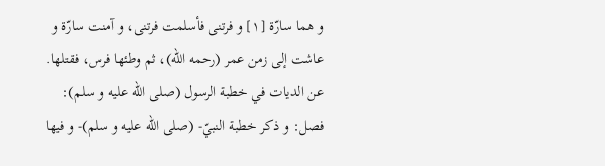و هما سارّة [١] و فرتنى فأسلمت فرتنى، و آمنت سارّة و عاشت إلى زمن عمر (رحمه اللّه)، ثم وطئها فرس، فقتلها.
عن الديات في خطبة الرسول (صلى الله عليه و سلم):
فصل: و ذكر خطبة النبيّ- (صلى الله عليه و سلم)- و فيها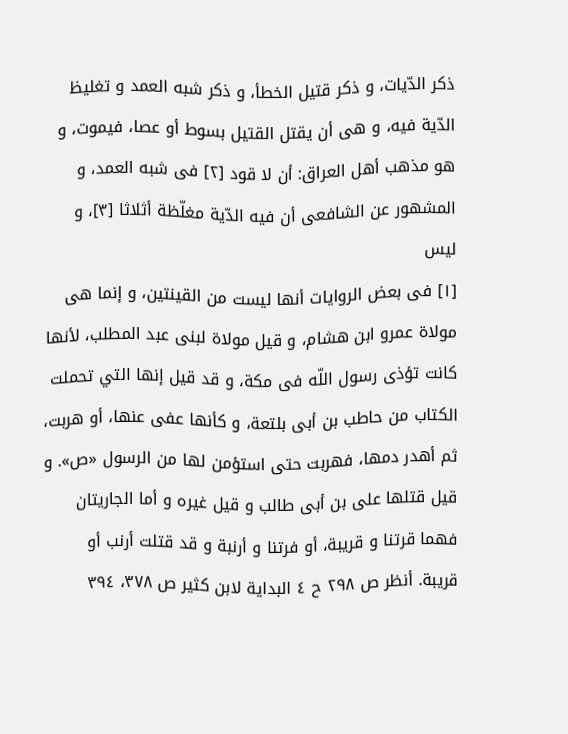ذكر الدّيات، و ذكر قتيل الخطأ، و ذكر شبه العمد و تغليظ الدّية فيه، و هى أن يقتل القتيل بسوط أو عصا، فيموت، و هو مذهب أهل العراق: أن لا قود [٢] فى شبه العمد، و المشهور عن الشافعى أن فيه الدّية مغلّظة أثلاثا [٣]، و ليس
[١] فى بعض الروايات أنها ليست من القينتين، و إنما هى مولاة عمرو ابن هشام، و قيل مولاة لبنى عبد المطلب، لأنها كانت تؤذى رسول اللّه فى مكة، و قد قيل إنها التي تحملت الكتاب من حاطب بن أبى بلتعة، و كأنها عفى عنها، أو هربت، ثم أهدر دمها، فهربت حتى استؤمن لها من الرسول «ص». و قيل قتلها على بن أبى طالب و قيل غيره و أما الجاريتان فهما قرتنا و قريبة، أو فرتنا و أرنبة و قد قتلت أرنب أو قريبة. أنظر ص ٢٩٨ ح ٤ البداية لابن كثير ص ٣٧٨، ٣٩٤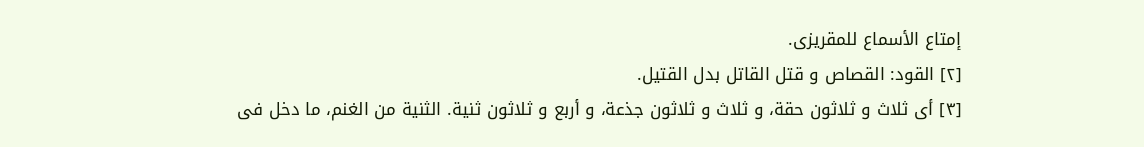إمتاع الأسماع للمقريزى.
[٢] القود: القصاص و قتل القاتل بدل القتيل.
[٣] أى ثلاث و ثلاثون حقة، و ثلاث و ثلاثون جذعة، و أربع و ثلاثون ثنية. الثنية من الغنم، ما دخل فى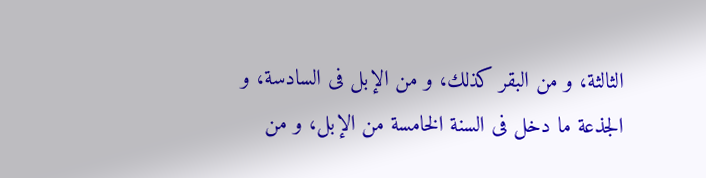الثالثة، و من البقر كذلك، و من الإبل فى السادسة، و الجذعة ما دخل فى السنة الخامسة من الإبل، و من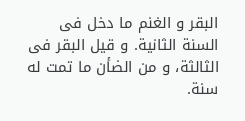البقر و الغنم ما دخل فى السنة الثانية. و قيل البقر فى الثالثة، و من الضأن ما تمت له سنة.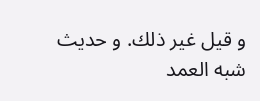و قيل غير ذلك. و حديث شبه العمد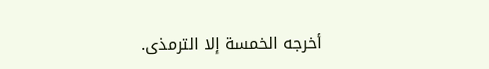أخرجه الخمسة إلا الترمذى.